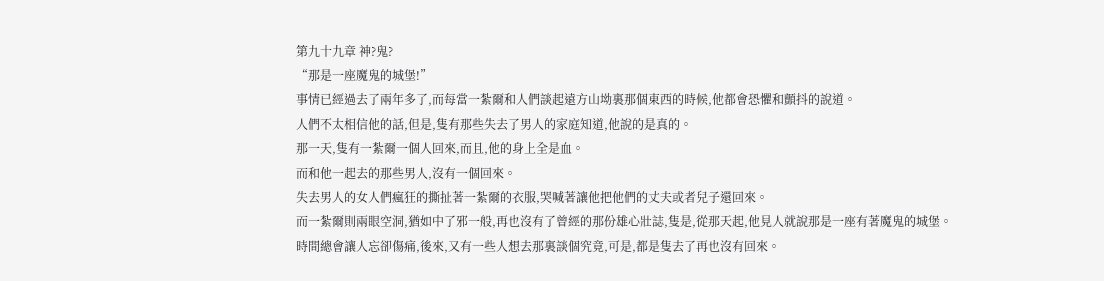第九十九章 神?鬼?
“那是一座魔鬼的城堡!”
事情已經過去了兩年多了,而每當一紮爾和人們談起遠方山坳裏那個東西的時候,他都會恐懼和顫抖的說道。
人們不太相信他的話,但是,隻有那些失去了男人的家庭知道,他說的是真的。
那一天,隻有一紮爾一個人回來,而且,他的身上全是血。
而和他一起去的那些男人,沒有一個回來。
失去男人的女人們瘋狂的撕扯著一紮爾的衣服,哭喊著讓他把他們的丈夫或者兒子還回來。
而一紮爾則兩眼空洞,猶如中了邪一般,再也沒有了曾經的那份雄心壯誌,隻是,從那天起,他見人就說那是一座有著魔鬼的城堡。
時間總會讓人忘卻傷痛,後來,又有一些人想去那裏談個究竟,可是,都是隻去了再也沒有回來。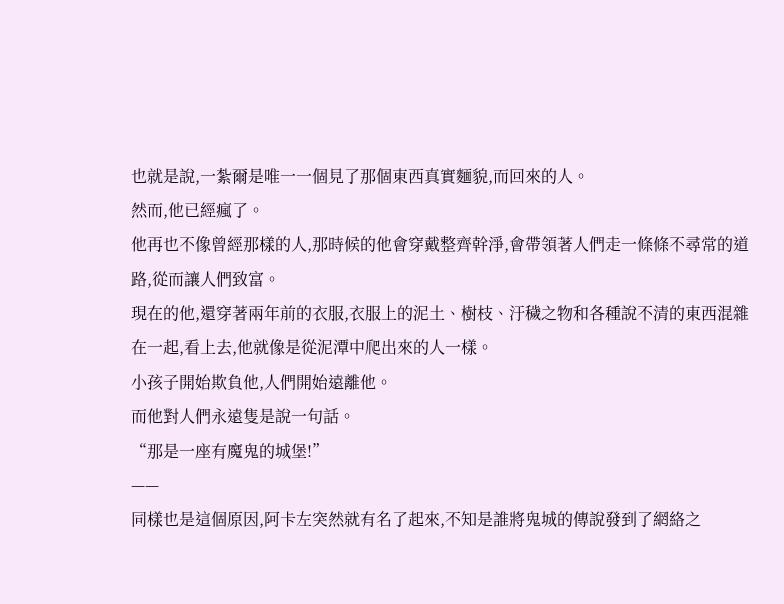也就是說,一紮爾是唯一一個見了那個東西真實麵貌,而回來的人。
然而,他已經瘋了。
他再也不像曾經那樣的人,那時候的他會穿戴整齊幹淨,會帶領著人們走一條條不尋常的道路,從而讓人們致富。
現在的他,還穿著兩年前的衣服,衣服上的泥土、樹枝、汙穢之物和各種說不清的東西混雜在一起,看上去,他就像是從泥潭中爬出來的人一樣。
小孩子開始欺負他,人們開始遠離他。
而他對人們永遠隻是說一句話。
“那是一座有魔鬼的城堡!”
——
同樣也是這個原因,阿卡左突然就有名了起來,不知是誰將鬼城的傳說發到了網絡之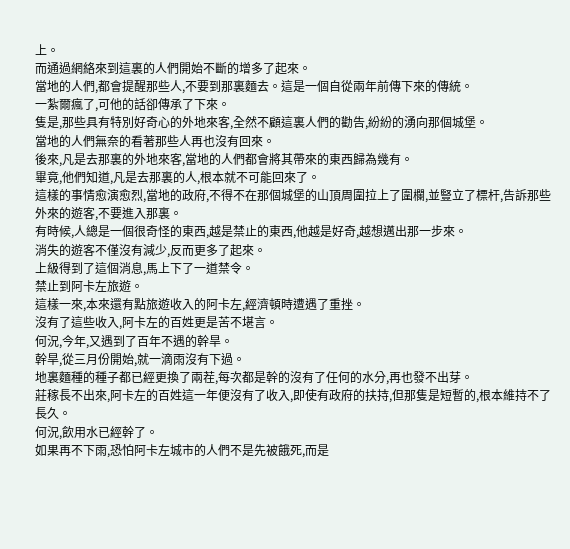上。
而通過網絡來到這裏的人們開始不斷的增多了起來。
當地的人們,都會提醒那些人,不要到那裏麵去。這是一個自從兩年前傳下來的傳統。
一紮爾瘋了,可他的話卻傳承了下來。
隻是,那些具有特別好奇心的外地來客,全然不顧這裏人們的勸告,紛紛的湧向那個城堡。
當地的人們無奈的看著那些人再也沒有回來。
後來,凡是去那裏的外地來客,當地的人們都會將其帶來的東西歸為幾有。
畢竟,他們知道,凡是去那裏的人,根本就不可能回來了。
這樣的事情愈演愈烈,當地的政府,不得不在那個城堡的山頂周圍拉上了圍欄,並豎立了標杆,告訴那些外來的遊客,不要進入那裏。
有時候,人總是一個很奇怪的東西,越是禁止的東西,他越是好奇,越想邁出那一步來。
消失的遊客不僅沒有減少,反而更多了起來。
上級得到了這個消息,馬上下了一道禁令。
禁止到阿卡左旅遊。
這樣一來,本來還有點旅遊收入的阿卡左,經濟頓時遭遇了重挫。
沒有了這些收入,阿卡左的百姓更是苦不堪言。
何況,今年,又遇到了百年不遇的幹旱。
幹旱,從三月份開始,就一滴雨沒有下過。
地裏麵種的種子都已經更換了兩茬,每次都是幹的沒有了任何的水分,再也發不出芽。
莊稼長不出來,阿卡左的百姓這一年便沒有了收入,即使有政府的扶持,但那隻是短暫的,根本維持不了長久。
何況,飲用水已經幹了。
如果再不下雨,恐怕阿卡左城市的人們不是先被餓死,而是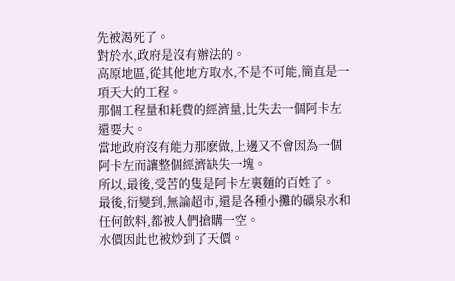先被渴死了。
對於水,政府是沒有辦法的。
高原地區,從其他地方取水,不是不可能,簡直是一項天大的工程。
那個工程量和耗費的經濟量,比失去一個阿卡左還要大。
當地政府沒有能力那麽做,上邊又不會因為一個阿卡左而讓整個經濟缺失一塊。
所以,最後,受苦的隻是阿卡左裏麵的百姓了。
最後,衍變到,無論超市,還是各種小攤的礦泉水和任何飲料,都被人們搶購一空。
水價因此也被炒到了天價。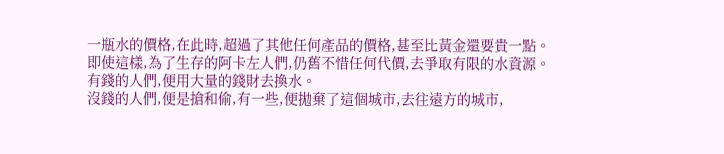一瓶水的價格,在此時,超過了其他任何產品的價格,甚至比黃金還要貴一點。
即使這樣,為了生存的阿卡左人們,仍舊不惜任何代價,去爭取有限的水資源。
有錢的人們,便用大量的錢財去換水。
沒錢的人們,便是搶和偷,有一些,便拋棄了這個城市,去往遠方的城市,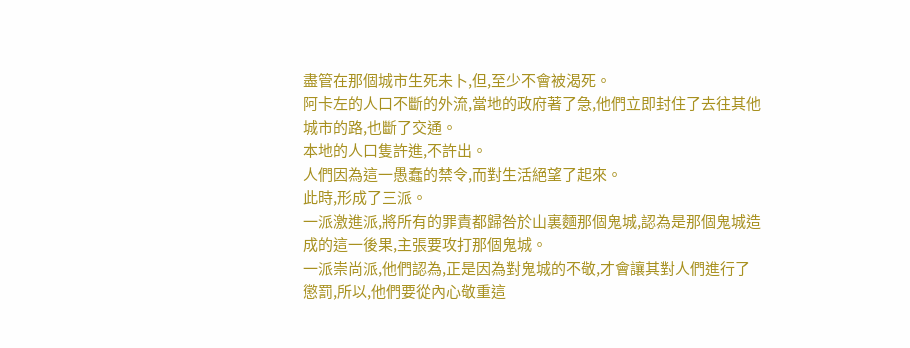盡管在那個城市生死未卜,但,至少不會被渴死。
阿卡左的人口不斷的外流,當地的政府著了急,他們立即封住了去往其他城市的路,也斷了交通。
本地的人口隻許進,不許出。
人們因為這一愚蠢的禁令,而對生活絕望了起來。
此時,形成了三派。
一派激進派,將所有的罪責都歸咎於山裏麵那個鬼城,認為是那個鬼城造成的這一後果,主張要攻打那個鬼城。
一派崇尚派,他們認為,正是因為對鬼城的不敬,才會讓其對人們進行了懲罰,所以,他們要從內心敬重這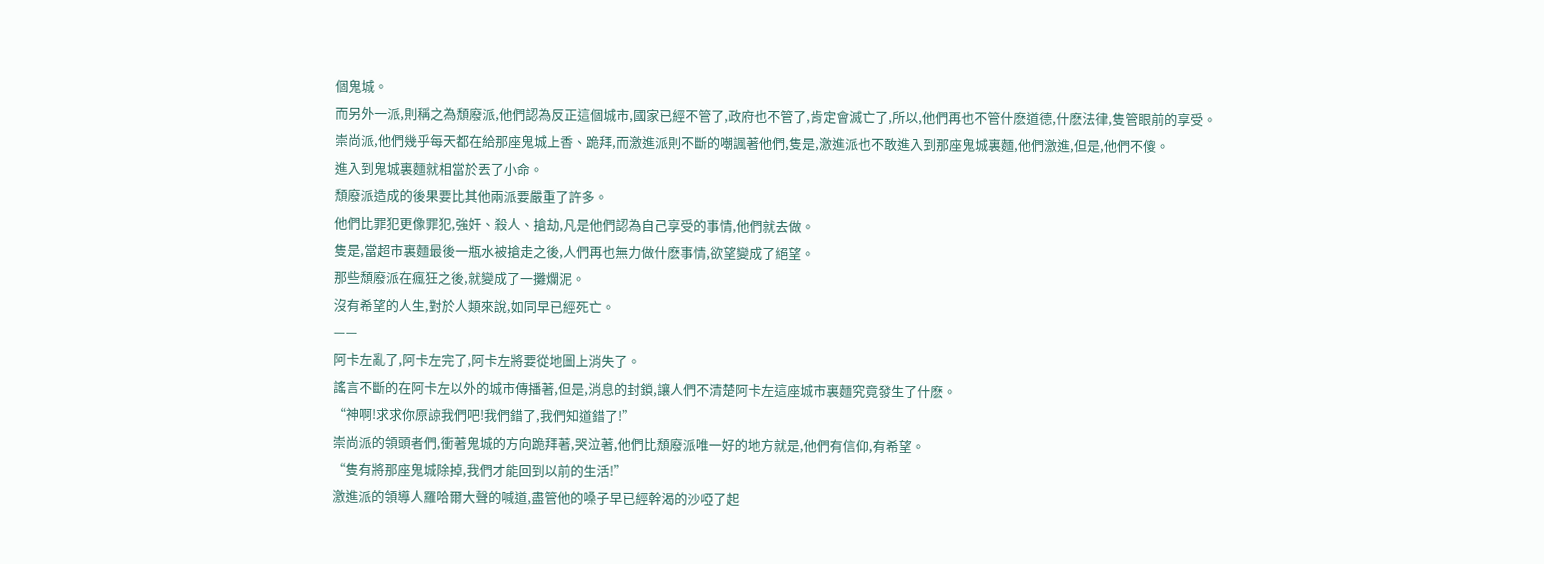個鬼城。
而另外一派,則稱之為頹廢派,他們認為反正這個城市,國家已經不管了,政府也不管了,肯定會滅亡了,所以,他們再也不管什麽道德,什麽法律,隻管眼前的享受。
崇尚派,他們幾乎每天都在給那座鬼城上香、跪拜,而激進派則不斷的嘲諷著他們,隻是,激進派也不敢進入到那座鬼城裏麵,他們激進,但是,他們不傻。
進入到鬼城裏麵就相當於丟了小命。
頹廢派造成的後果要比其他兩派要嚴重了許多。
他們比罪犯更像罪犯,強奸、殺人、搶劫,凡是他們認為自己享受的事情,他們就去做。
隻是,當超市裏麵最後一瓶水被搶走之後,人們再也無力做什麽事情,欲望變成了絕望。
那些頹廢派在瘋狂之後,就變成了一攤爛泥。
沒有希望的人生,對於人類來說,如同早已經死亡。
——
阿卡左亂了,阿卡左完了,阿卡左將要從地圖上消失了。
謠言不斷的在阿卡左以外的城市傳播著,但是,消息的封鎖,讓人們不清楚阿卡左這座城市裏麵究竟發生了什麽。
“神啊!求求你原諒我們吧!我們錯了,我們知道錯了!”
崇尚派的領頭者們,衝著鬼城的方向跪拜著,哭泣著,他們比頹廢派唯一好的地方就是,他們有信仰,有希望。
“隻有將那座鬼城除掉,我們才能回到以前的生活!”
激進派的領導人羅哈爾大聲的喊道,盡管他的嗓子早已經幹渴的沙啞了起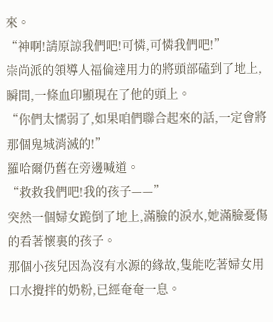來。
“神啊!請原諒我們吧!可憐,可憐我們吧!”
崇尚派的領導人福倫達用力的將頭部磕到了地上,瞬間,一條血印顯現在了他的頭上。
“你們太懦弱了,如果咱們聯合起來的話,一定會將那個鬼城消滅的!”
羅哈爾仍舊在旁邊喊道。
“救救我們吧!我的孩子——”
突然一個婦女跪倒了地上,滿臉的淚水,她滿臉憂傷的看著懷裏的孩子。
那個小孩兒因為沒有水源的緣故,隻能吃著婦女用口水攪拌的奶粉,已經奄奄一息。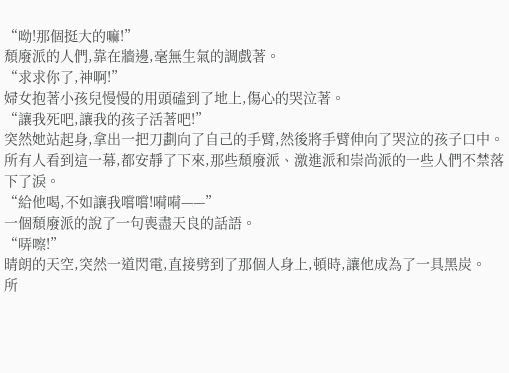“呦!那個挺大的嘛!”
頹廢派的人們,靠在牆邊,毫無生氣的調戲著。
“求求你了,神啊!”
婦女抱著小孩兒慢慢的用頭磕到了地上,傷心的哭泣著。
“讓我死吧,讓我的孩子活著吧!”
突然她站起身,拿出一把刀劃向了自己的手臂,然後將手臂伸向了哭泣的孩子口中。
所有人看到這一幕,都安靜了下來,那些頹廢派、激進派和崇尚派的一些人們不禁落下了淚。
“給他喝,不如讓我嚐嚐!嗬嗬——”
一個頹廢派的說了一句喪盡天良的話語。
“哢嚓!”
晴朗的天空,突然一道閃電,直接劈到了那個人身上,頓時,讓他成為了一具黑炭。
所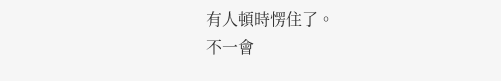有人頓時愣住了。
不一會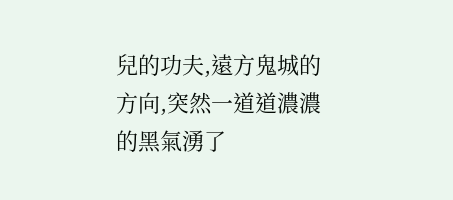兒的功夫,遠方鬼城的方向,突然一道道濃濃的黑氣湧了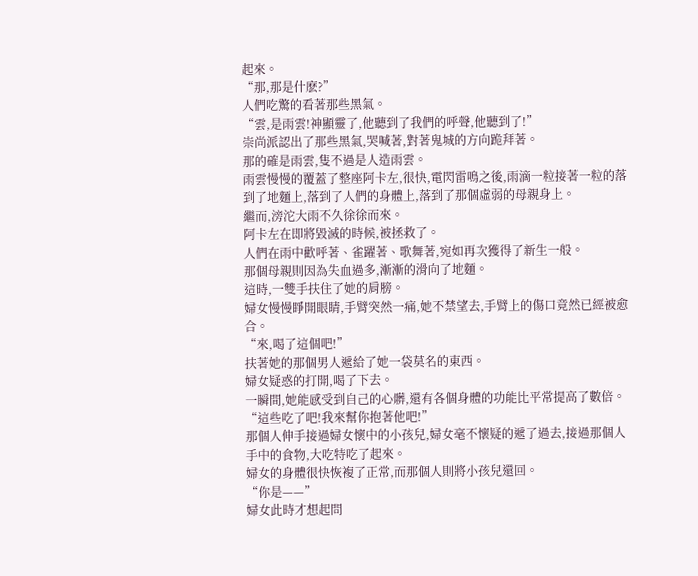起來。
“那,那是什麽?”
人們吃驚的看著那些黑氣。
“雲,是雨雲!神顯靈了,他聽到了我們的呼聲,他聽到了!”
崇尚派認出了那些黑氣,哭喊著,對著鬼城的方向跪拜著。
那的確是雨雲,隻不過是人造雨雲。
雨雲慢慢的覆蓋了整座阿卡左,很快,電閃雷鳴之後,雨滴一粒接著一粒的落到了地麵上,落到了人們的身體上,落到了那個虛弱的母親身上。
繼而,滂沱大雨不久徐徐而來。
阿卡左在即將毀滅的時候,被拯救了。
人們在雨中歡呼著、雀躍著、歌舞著,宛如再次獲得了新生一般。
那個母親則因為失血過多,漸漸的滑向了地麵。
這時,一雙手扶住了她的肩膀。
婦女慢慢睜開眼睛,手臂突然一痛,她不禁望去,手臂上的傷口竟然已經被愈合。
“來,喝了這個吧!”
扶著她的那個男人遞給了她一袋莫名的東西。
婦女疑惑的打開,喝了下去。
一瞬間,她能感受到自己的心髒,還有各個身體的功能比平常提高了數倍。
“這些吃了吧!我來幫你抱著他吧!”
那個人伸手接過婦女懷中的小孩兒,婦女毫不懷疑的遞了過去,接過那個人手中的食物,大吃特吃了起來。
婦女的身體很快恢複了正常,而那個人則將小孩兒還回。
“你是——”
婦女此時才想起問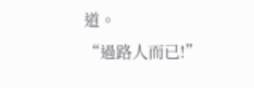道。
“過路人而已!”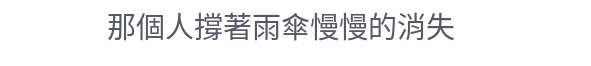那個人撐著雨傘慢慢的消失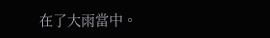在了大雨當中。